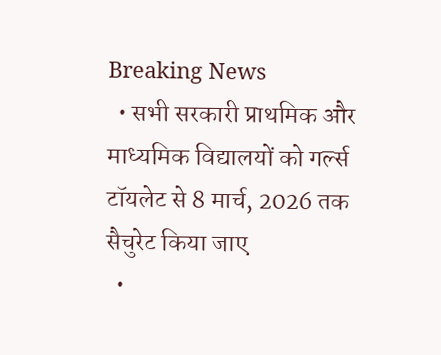Breaking News
  • सभी सरकारी प्राथमिक और माध्यमिक विद्यालयों को गर्ल्स टॉयलेट से 8 मार्च, 2026 तक सैचुरेट किया जाए
  •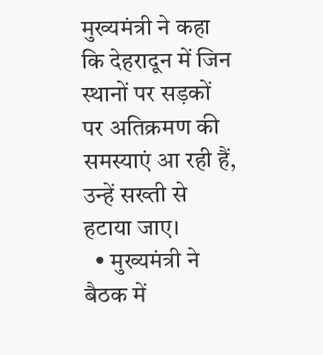मुख्यमंत्री ने कहा कि देहरादून में जिन स्थानों पर सड़कों पर अतिक्रमण की समस्याएं आ रही हैं, उन्हें सख्ती से हटाया जाए।
  • मुख्यमंत्री ने बैठक में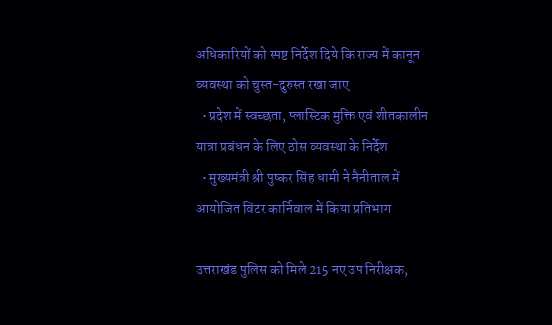अधिकारियों को स्पष्ट निर्देश दिये कि राज्य में कानून व्यवस्था को चुस्त-दुरुस्त रखा जाए
  • प्रदेश में स्वच्छता, प्लास्टिक मुक्ति एवं शीतकालीन यात्रा प्रबंधन के लिए ठोस व्यवस्था के निर्देश
  • मुख्यमंत्री श्री पुष्कर सिंह धामी ने नैनीताल में आयोजित विंटर कार्निवाल में किया प्रतिभाग

उत्तराखंड पुलिस को मिले 215 नए उप निरीक्षक,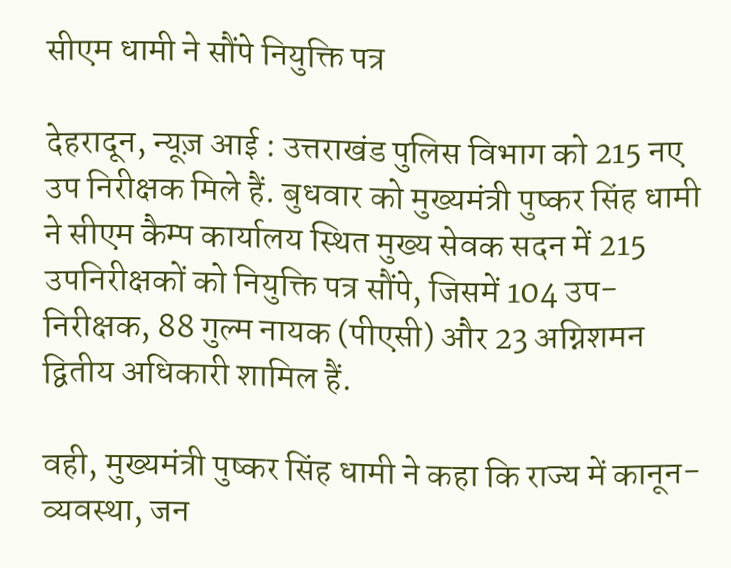सीएम धामी ने सौंपे नियुक्ति पत्र

देहरादून, न्यूज़ आई : उत्तराखंड पुलिस विभाग को 215 नए उप निरीक्षक मिले हैं. बुधवार को मुख्यमंत्री पुष्कर सिंह धामी ने सीएम कैम्प कार्यालय स्थित मुख्य सेवक सदन में 215 उपनिरीक्षकों को नियुक्ति पत्र सौंपे, जिसमें 104 उप-निरीक्षक, 88 गुल्म नायक (पीएसी) और 23 अग्निशमन द्वितीय अधिकारी शामिल हैं.

वही, मुख्यमंत्री पुष्कर सिंह धामी ने कहा कि राज्य में कानून-व्यवस्था, जन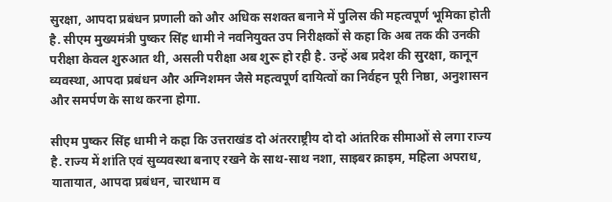सुरक्षा, आपदा प्रबंधन प्रणाली को और अधिक सशक्त बनाने में पुलिस की महत्वपूर्ण भूमिका होती है. सीएम मुख्यमंत्री पुष्कर सिंह धामी ने नवनियुक्त उप निरीक्षकों से कहा कि अब तक की उनकी परीक्षा केवल शुरुआत थी, असली परीक्षा अब शुरू हो रही है. उन्हें अब प्रदेश की सुरक्षा, कानून व्यवस्था, आपदा प्रबंधन और अग्निशमन जैसे महत्वपूर्ण दायित्वों का निर्वहन पूरी निष्ठा, अनुशासन और समर्पण के साथ करना होगा.

सीएम पुष्कर सिंह धामी ने कहा कि उत्तराखंड दो अंतरराष्ट्रीय दो दो आंतरिक सीमाओं से लगा राज्य है. राज्य में शांति एवं सुव्यवस्था बनाए रखने के साथ-साथ नशा, साइबर क्राइम, महिला अपराध, यातायात, आपदा प्रबंधन, चारधाम व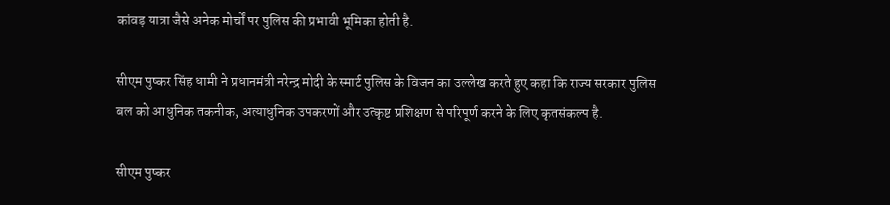कांवड़ यात्रा जैसे अनेक मोर्चों पर पुलिस की प्रभावी भूमिका होती है.

सीएम पुष्कर सिंह धामी ने प्रधानमंत्री नरेन्द्र मोदी के स्मार्ट पुलिस के विजन का उल्लेख करते हुए कहा कि राज्य सरकार पुलिस बल को आधुनिक तकनीक, अत्याधुनिक उपकरणों और उत्कृष्ट प्रशिक्षण से परिपूर्ण करने के लिए कृतसंकल्प है.

सीएम पुष्कर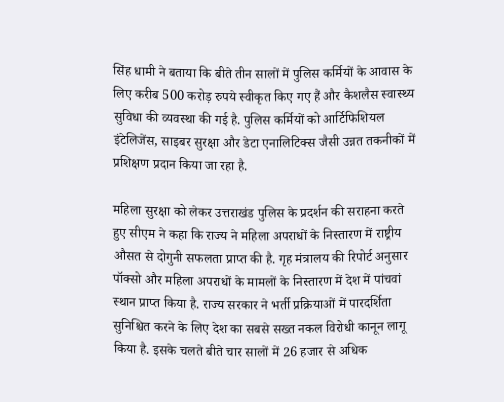सिंह धामी ने बताया कि बीते तीन सालों में पुलिस कर्मियों के आवास के लिए करीब 500 करोड़ रुपये स्वीकृत किए गए हैं और कैशलैस स्वास्थ्य सुविधा की व्यवस्था की गई है. पुलिस कर्मियों को आर्टिफिशियल इंटेलिजेंस, साइबर सुरक्षा और डेटा एनालिटिक्स जैसी उन्नत तकनीकों में प्रशिक्षण प्रदान किया जा रहा है.

महिला सुरक्षा को लेकर उत्तराखंड पुलिस के प्रदर्शन की सराहना करते हुए सीएम ने कहा कि राज्य ने महिला अपराधों के निस्तारण में राष्ट्रीय औसत से दोगुनी सफलता प्राप्त की है. गृह मंत्रालय की रिपोर्ट अनुसार पॉक्सो और महिला अपराधों के मामलों के निस्तारण में देश में पांचवां स्थान प्राप्त किया है. राज्य सरकार ने भर्ती प्रक्रियाओं में पारदर्शिता सुनिश्चित करने के लिए देश का सबसे सख्त नकल विरोधी कानून लागू किया है. इसके चलते बीते चार सालों में 26 हजार से अधिक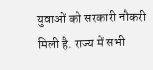युवाओं को सरकारी नौकरी मिली है. राज्य में सभी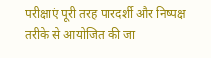परीक्षाएं पूरी तरह पारदर्शी और निष्पक्ष तरीके से आयोजित की जा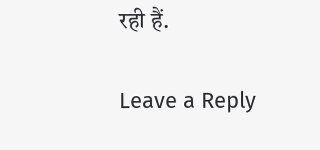रही हैं.

Leave a Reply